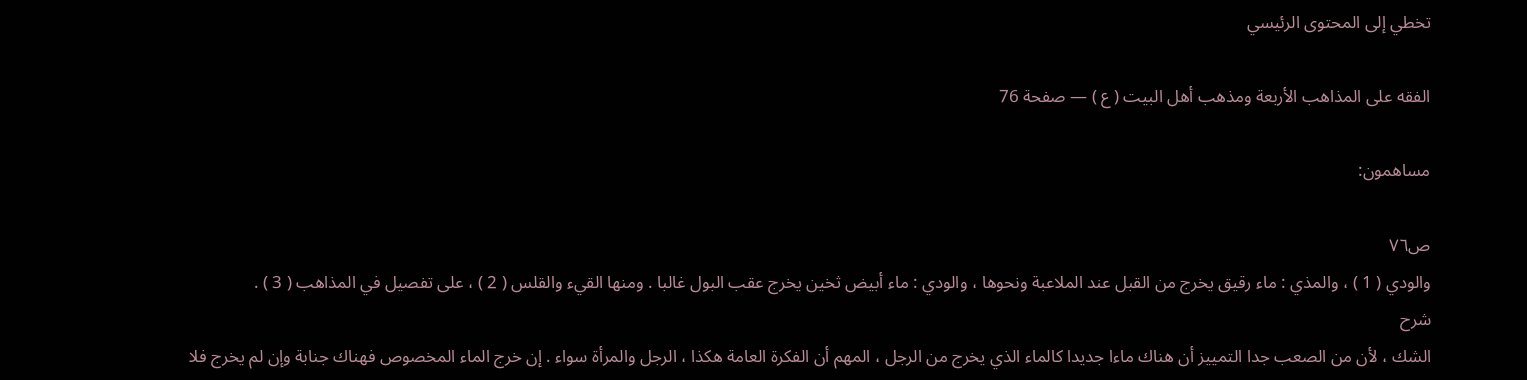تخطي إلى المحتوى الرئيسي

الفقه على المذاهب الأربعة ومذهب أهل البيت ( ع ) — صفحة 76

مساهمون:

ص٧٦
والودي ( 1 ) ، والمذي : ماء رقيق يخرج من القبل عند الملاعبة ونحوها ، والودي : ماء أبيض ثخين يخرج عقب البول غالبا . ومنها القيء والقلس ( 2 ) ، على تفصيل في المذاهب ( 3 ) .
شرح
الشك ، لأن من الصعب جدا التمييز أن هناك ماءا جديدا كالماء الذي يخرج من الرجل ، المهم أن الفكرة العامة هكذا ، الرجل والمرأة سواء . إن خرج الماء المخصوص فهناك جنابة وإن لم يخرج فلا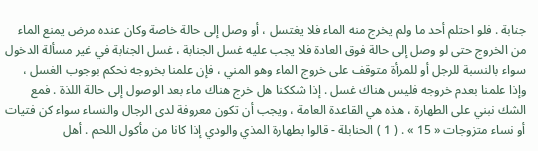جنابة . فلو احتلم أحد ما ولم يخرج منه الماء فلا يغتسل ، أو وصل إلى حالة خاصة وكان عنده مرض يمنع الماء من الخروج حتى لو وصل إلى حالة فوق العادة فلا يجب عليه غسل الجنابة ، غسل الجنابة في غير مسألة الدخول سواء بالنسبة للرجل أو للمرأة متوقف على خروج الماء وهو المني ، فإن علمنا بخروجه نحكم بوجوب الغسل ، وإذا علمنا بعدم خروجه فليس هناك غسل . إذا شككنا هل خرج هناك ماء بعد الوصول إلى حالة اللذة . فمع الشك نبني على الطهارة ، هذه هي القاعدة العامة ، ويجب أن تكون معروفة لدى الرجال والنساء سواء كن فتيات أو نساء متزوجات « 15 » . ( 1 ) الحنابلة - قالوا بطهارة المذي والودي إذا كانا من مأكول اللحم . أهل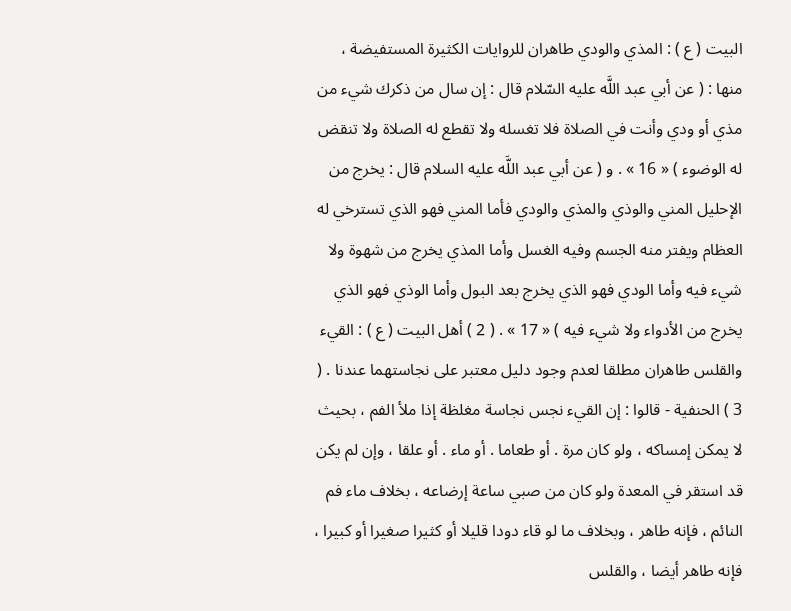البيت ( ع ) : المذي والودي طاهران للروايات الكثيرة المستفيضة ، منها : ( عن أبي عبد اللَّه عليه السّلام قال : إن سال من ذكرك شيء من مذي أو ودي وأنت في الصلاة فلا تغسله ولا تقطع له الصلاة ولا تنقض له الوضوء ) « 16 » . و ( عن أبي عبد اللَّه عليه السلام قال : يخرج من الإحليل المني والوذي والمذي والودي فأما المني فهو الذي تسترخي له العظام ويفتر منه الجسم وفيه الغسل وأما المذي يخرج من شهوة ولا شيء فيه وأما الودي فهو الذي يخرج بعد البول وأما الوذي فهو الذي يخرج من الأدواء ولا شيء فيه ) « 17 » . ( 2 ) أهل البيت ( ع ) : القيء والقلس طاهران مطلقا لعدم وجود دليل معتبر على نجاستهما عندنا . ( 3 ) الحنفية - قالوا : إن القيء نجس نجاسة مغلظة إذا ملأ الفم ، بحيث لا يمكن إمساكه ، ولو كان مرة . أو طعاما . أو ماء . أو علقا ، وإن لم يكن قد استقر في المعدة ولو كان من صبي ساعة إرضاعه ، بخلاف ماء فم النائم ، فإنه طاهر ، وبخلاف ما لو قاء دودا قليلا أو كثيرا صغيرا أو كبيرا ، فإنه طاهر أيضا ، والقلس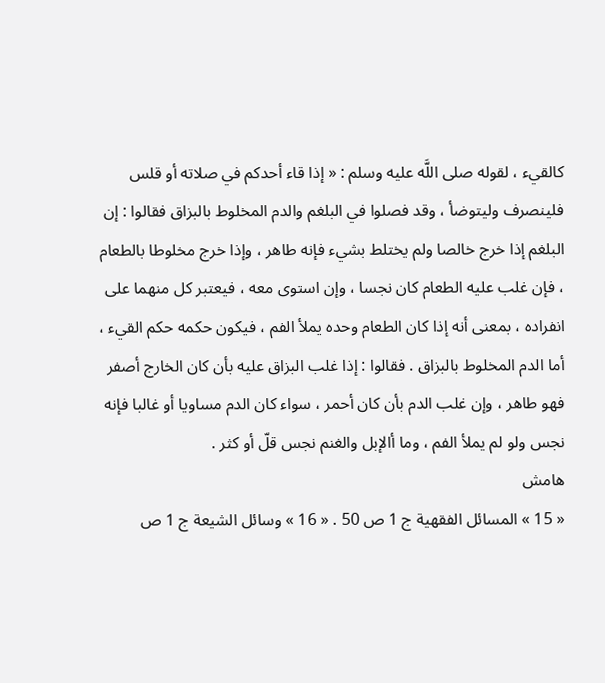كالقيء ، لقوله صلى اللَّه عليه وسلم : « إذا قاء أحدكم في صلاته أو قلس فلينصرف وليتوضأ ، وقد فصلوا في البلغم والدم المخلوط بالبزاق فقالوا : إن البلغم إذا خرج خالصا ولم يختلط بشيء فإنه طاهر ، وإذا خرج مخلوطا بالطعام ، فإن غلب عليه الطعام كان نجسا ، وإن استوى معه ، فيعتبر كل منهما على انفراده ، بمعنى أنه إذا كان الطعام وحده يملأ الفم ، فيكون حكمه حكم القيء ، أما الدم المخلوط بالبزاق . فقالوا : إذا غلب البزاق عليه بأن كان الخارج أصفر فهو طاهر ، وإن غلب الدم بأن كان أحمر ، سواء كان الدم مساويا أو غالبا فإنه نجس ولو لم يملأ الفم ، وما أالإبل والغنم نجس قلّ أو كثر .
هامش
« 15 » المسائل الفقهية ج 1 ص 50 . « 16 » وسائل الشيعة ج 1 ص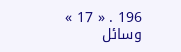196 . « 17 » وسائل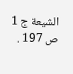الشيعة ج 1 ص 197 .